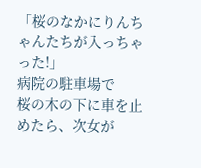「桜のなかにりんちゃんたちが入っちゃった!」
病院の駐車場で
桜の木の下に車を止めたら、次女が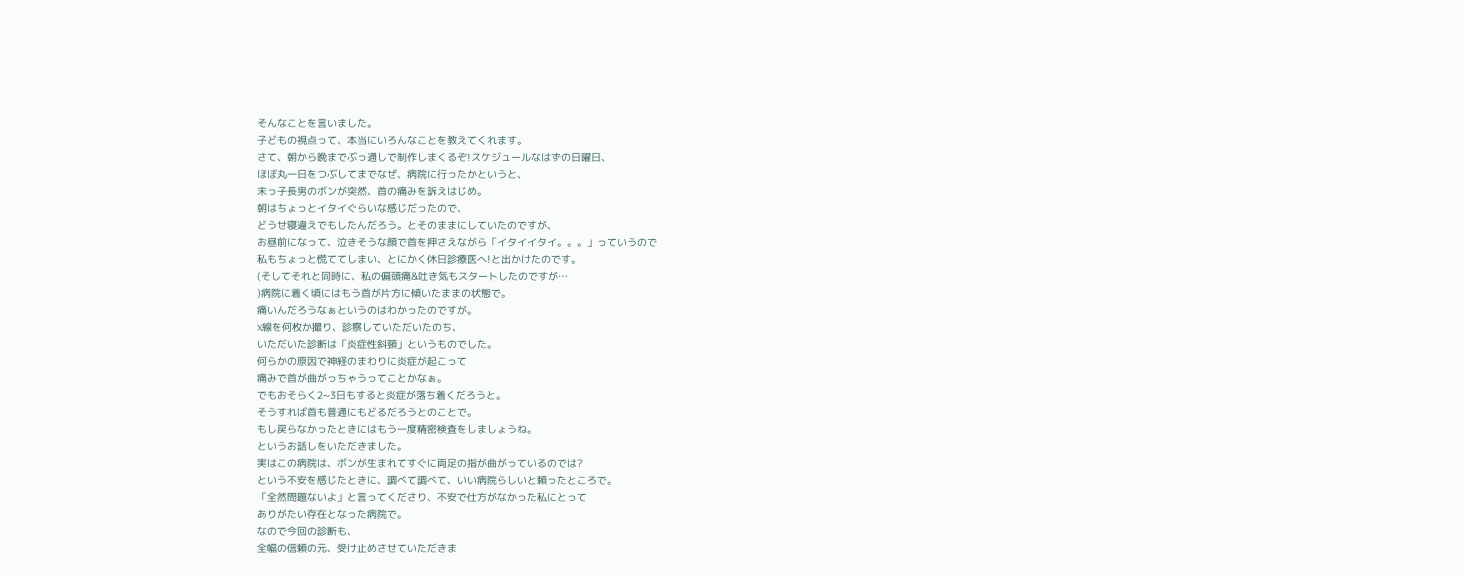そんなことを言いました。
子どもの視点って、本当にいろんなことを教えてくれます。
さて、朝から晩までぶっ通しで制作しまくるぞ!スケジュールなはずの日曜日、
ほぼ丸一日をつぶしてまでなぜ、病院に行ったかというと、
末っ子長男のボンが突然、首の痛みを訴えはじめ。
朝はちょっとイタイぐらいな感じだったので、
どうせ寝違えでもしたんだろう。とそのままにしていたのですが、
お昼前になって、泣きそうな顔で首を押さえながら「イタイイタイ。。。」っていうので
私もちょっと慌ててしまい、とにかく休日診療医へ!と出かけたのです。
(そしてそれと同時に、私の偏頭痛&吐き気もスタートしたのですが…
)病院に着く頃にはもう首が片方に傾いたままの状態で。
痛いんだろうなぁというのはわかったのですが。
X線を何枚か撮り、診察していただいたのち、
いただいた診断は「炎症性斜頸」というものでした。
何らかの原因で神経のまわりに炎症が起こって
痛みで首が曲がっちゃうってことかなぁ。
でもおそらく2~3日もすると炎症が落ち着くだろうと。
そうすれば首も普通にもどるだろうとのことで。
もし戻らなかったときにはもう一度精密検査をしましょうね。
というお話しをいただきました。
実はこの病院は、ボンが生まれてすぐに両足の指が曲がっているのでは?
という不安を感じたときに、調べて調べて、いい病院らしいと頼ったところで。
「全然問題ないよ」と言ってくださり、不安で仕方がなかった私にとって
ありがたい存在となった病院で。
なので今回の診断も、
全幅の信頼の元、受け止めさせていただきま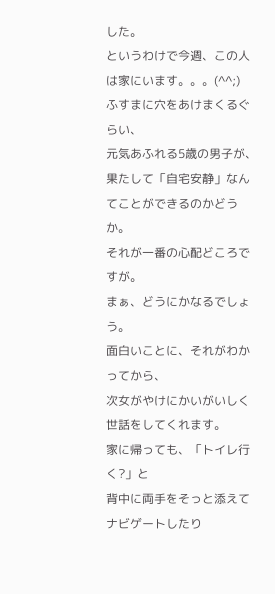した。
というわけで今週、この人は家にいます。。。(^^;)
ふすまに穴をあけまくるぐらい、
元気あふれる5歳の男子が、
果たして「自宅安静」なんてことができるのかどうか。
それが一番の心配どころですが。
まぁ、どうにかなるでしょう。
面白いことに、それがわかってから、
次女がやけにかいがいしく世話をしてくれます。
家に帰っても、「トイレ行く?」と
背中に両手をそっと添えてナビゲートしたり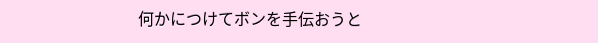何かにつけてボンを手伝おうと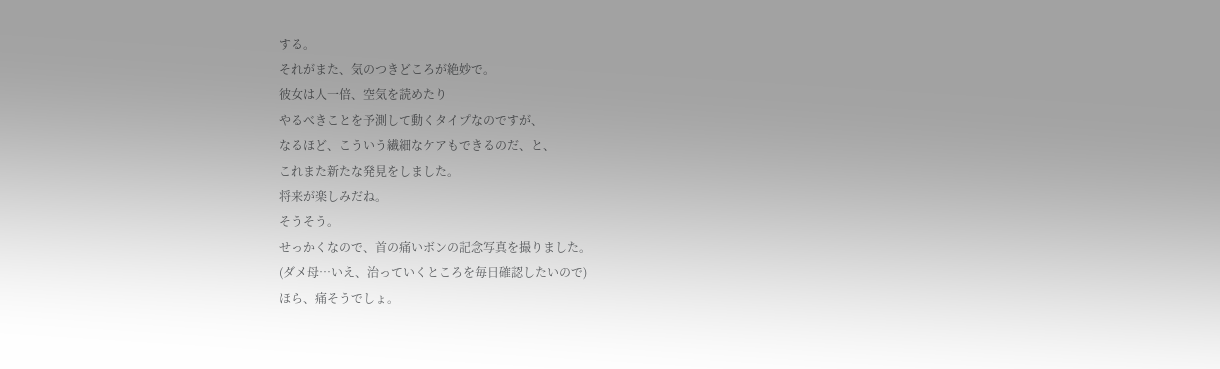する。
それがまた、気のつきどころが絶妙で。
彼女は人一倍、空気を読めたり
やるべきことを予測して動くタイプなのですが、
なるほど、こういう繊細なケアもできるのだ、と、
これまた新たな発見をしました。
将来が楽しみだね。
そうそう。
せっかくなので、首の痛いボンの記念写真を撮りました。
(ダメ母…いえ、治っていくところを毎日確認したいので)
ほら、痛そうでしょ。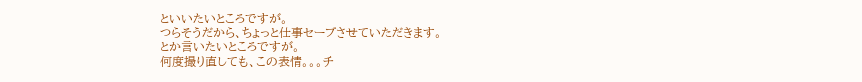といいたいところですが。
つらそうだから、ちょっと仕事セーブさせていただきます。
とか言いたいところですが。
何度撮り直しても、この表情。。。チ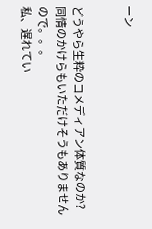ーン


どうやら生粋のコメディアン体質なのか?
同情のかけらもいただけそうもありませんので。。。
私、遅れてい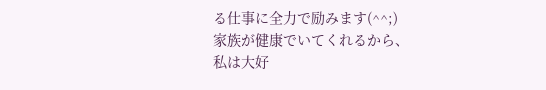る仕事に全力で励みます(^^;)
家族が健康でいてくれるから、
私は大好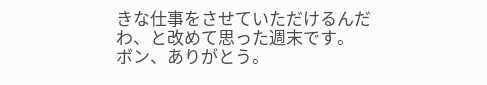きな仕事をさせていただけるんだわ、と改めて思った週末です。
ボン、ありがとう。